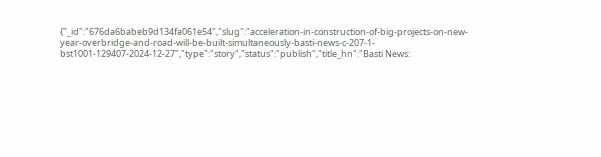{"_id":"676da6babeb9d134fa061e54","slug":"acceleration-in-construction-of-big-projects-on-new-year-overbridge-and-road-will-be-built-simultaneously-basti-news-c-207-1-bst1001-129407-2024-12-27","type":"story","status":"publish","title_hn":"Basti News: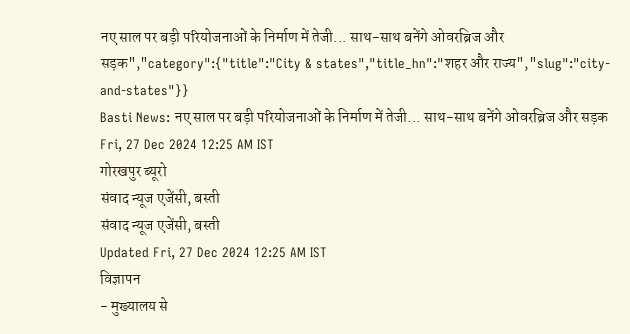नए साल पर बड़ी परियोजनाओं के निर्माण में तेजी... साथ-साथ बनेंगे ओवरब्रिज और सड़क","category":{"title":"City & states","title_hn":"शहर और राज्य","slug":"city-and-states"}}
Basti News: नए साल पर बड़ी परियोजनाओं के निर्माण में तेजी... साथ-साथ बनेंगे ओवरब्रिज और सड़क
Fri, 27 Dec 2024 12:25 AM IST
गोरखपुर ब्यूरो
संवाद न्यूज एजेंसी, बस्ती
संवाद न्यूज एजेंसी, बस्ती
Updated Fri, 27 Dec 2024 12:25 AM IST
विज्ञापन
- मुख्यालय से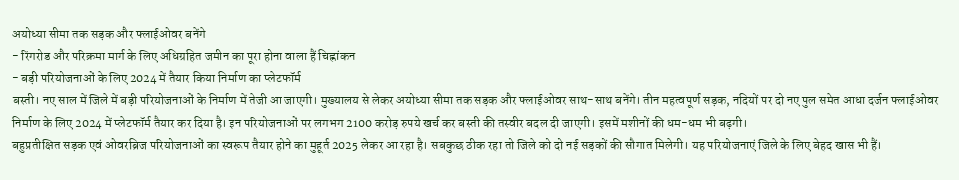अयोध्या सीमा तक सड़क और फ्लाईओवर बनेंगे
- रिंगरोड और परिक्रमा मार्ग के लिए अधिग्रहित जमीन का पूरा होना वाला हैं चिह्नांकन
- बड़ी परियोजनाओं के लिए 2024 में तैयार किया निर्माण का प्लेटफॉर्म
बस्ती। नए साल में जिले में बड़ी परियोजनाओं के निर्माण में तेजी आ जाएगी। मुख्यालय से लेकर अयोध्या सीमा तक सड़क और फ्लाईओवर साथ-साथ बनेंगे। तीन महत्वपूर्ण सड़क, नदियों पर दो नए पुल समेत आधा दर्जन फ्लाईओवर निर्माण के लिए 2024 में प्लेटफॉर्म तैयार कर दिया है। इन परियोजनाओं पर लगभग 2100 करोड़ रुपये खर्च कर बस्ती की तस्वीर बदल दी जाएगी। इसमें मशीनों की धम-धम भी बढ़गी।
बहुप्रतीक्षित सड़क एवं ओवरब्रिज परियोजनाओं का स्वरूप तैयार होने का मुहूर्त 2025 लेकर आ रहा है। सबकुछ ठीक रहा तो जिले को दो नई सड़कों की सौगात मिलेगी। यह परियोजनाएं जिले के लिए बेहद खास भी हैं।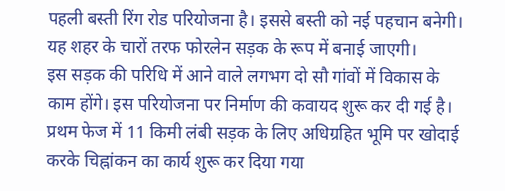पहली बस्ती रिंग रोड परियोजना है। इससे बस्ती को नई पहचान बनेगी। यह शहर के चारों तरफ फोरलेन सड़क के रूप में बनाई जाएगी।
इस सड़क की परिधि में आने वाले लगभग दो सौ गांवों में विकास के काम होंगे। इस परियोजना पर निर्माण की कवायद शुरू कर दी गई है। प्रथम फेज में 11 किमी लंबी सड़क के लिए अधिग्रहित भूमि पर खोदाई करके चिह्नांकन का कार्य शुरू कर दिया गया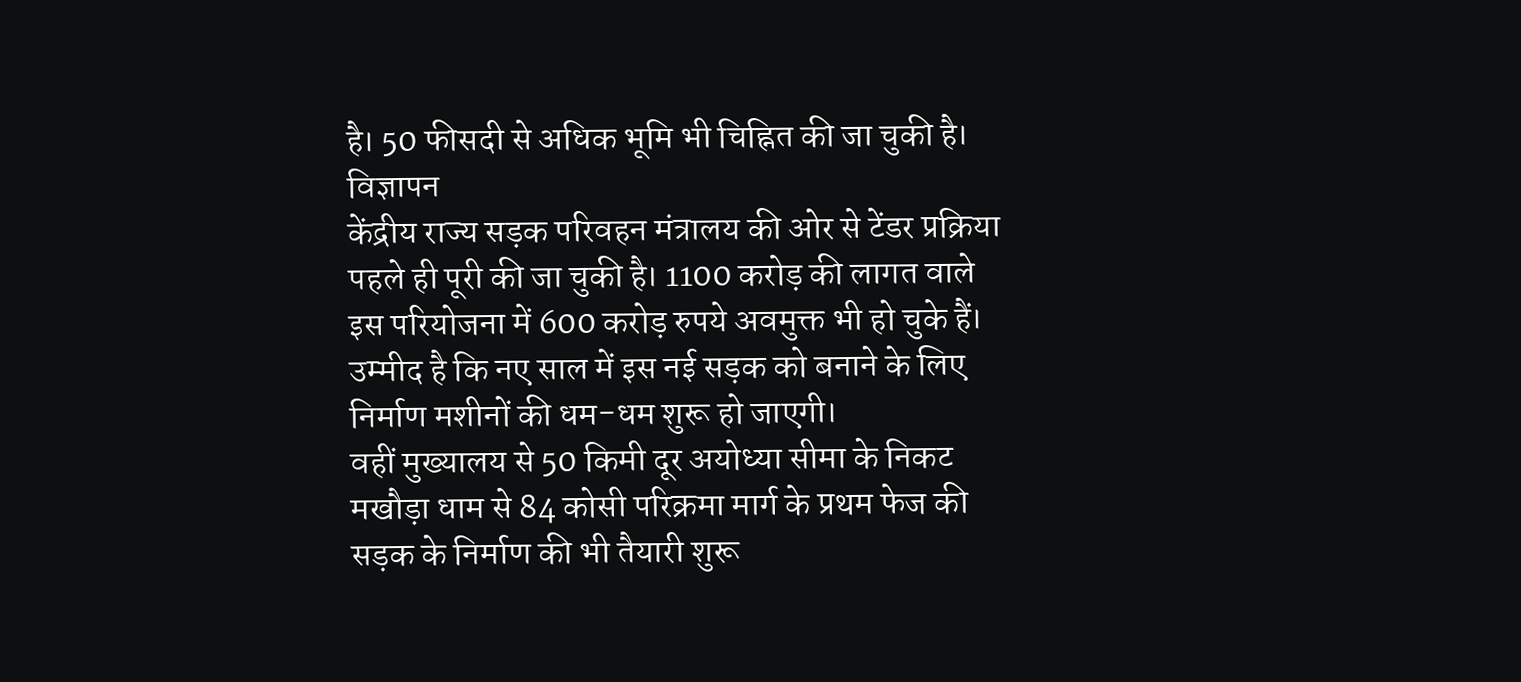है। 50 फीसदी से अधिक भूमि भी चिह्नित की जा चुकी है।
विज्ञापन
केंद्रीय राज्य सड़क परिवहन मंत्रालय की ओर से टेंडर प्रक्रिया पहले ही पूरी की जा चुकी है। 1100 करोड़ की लागत वाले इस परियोजना में 600 करोड़ रुपये अवमुक्त भी हो चुके हैं। उम्मीद है कि नए साल में इस नई सड़क को बनाने के लिए निर्माण मशीनों की धम-धम शुरू हो जाएगी।
वहीं मुख्यालय से 50 किमी दूर अयोध्या सीमा के निकट मखौड़ा धाम से 84 कोसी परिक्रमा मार्ग के प्रथम फेज की सड़क के निर्माण की भी तैयारी शुरू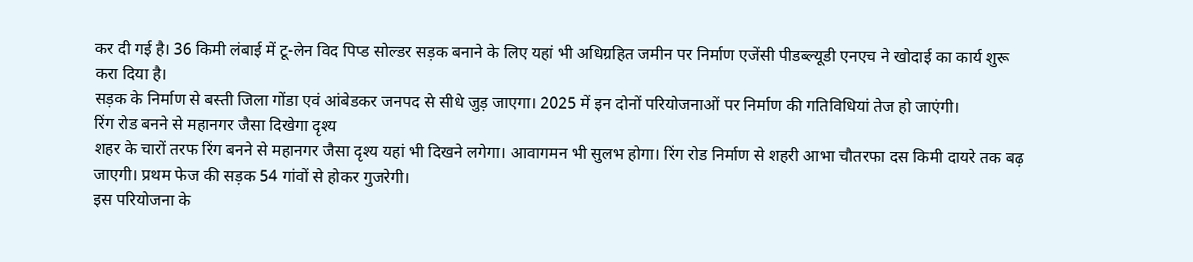कर दी गई है। 36 किमी लंबाई में टू-लेन विद पिप्ड सोल्डर सड़क बनाने के लिए यहां भी अधिग्रहित जमीन पर निर्माण एजेंसी पीडब्ल्यूडी एनएच ने खोदाई का कार्य शुरू करा दिया है।
सड़क के निर्माण से बस्ती जिला गोंडा एवं आंबेडकर जनपद से सीधे जुड़ जाएगा। 2025 में इन दोनों परियोजनाओं पर निर्माण की गतिविधियां तेज हो जाएंगी।
रिंग रोड बनने से महानगर जैसा दिखेगा दृश्य
शहर के चारों तरफ रिंग बनने से महानगर जैसा दृश्य यहां भी दिखने लगेगा। आवागमन भी सुलभ होगा। रिंग रोड निर्माण से शहरी आभा चौतरफा दस किमी दायरे तक बढ़ जाएगी। प्रथम फेज की सड़क 54 गांवों से होकर गुजरेगी।
इस परियोजना के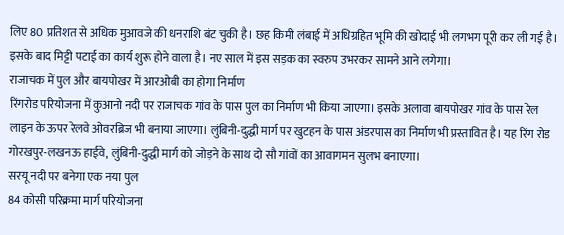लिए 80 प्रतिशत से अधिक मुआवजे की धनराशि बंट चुकी है। छह किमी लंबाई में अधिग्रहित भूमि की खोदाई भी लगभग पूरी कर ली गई है। इसके बाद मिट्टी पटाई का कार्य शुरू होने वाला है। नए साल में इस सड़क का स्वरुप उभरकर सामने आने लगेगा।
राजाचक में पुल और बायपोखर में आरओबी का होगा निर्माण
रिंगरोड परियोजना में कुआनो नदी पर राजाचक गांव के पास पुल का निर्माण भी किया जाएगा। इसके अलावा बायपोखर गांव के पास रेल लाइन के ऊपर रेलवे ओवरब्रिज भी बनाया जाएगा। लुंबिनी-दुद्धी मार्ग पर खुटहन के पास अंडरपास का निर्माण भी प्रस्तावित है। यह रिंग रोड गोरखपुर-लखनऊ हाईवे, लुंबिनी-दुद्धी मार्ग को जोड़ने के साथ दो सौ गांवों का आवागमन सुलभ बनाएगा।
सरयू नदी पर बनेगा एक नया पुल
84 कोसी परिक्रमा मार्ग परियोजना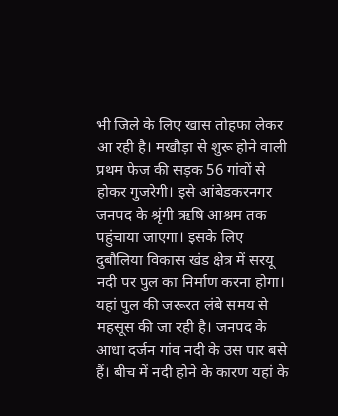भी जिले के लिए खास तोहफा लेकर आ रही है। मखौड़ा से शुरू होने वाली प्रथम फेज की सड़क 56 गांवों से होकर गुजरेगी। इसे आंबेडकरनगर जनपद के श्रृंगी ऋषि आश्रम तक पहुंचाया जाएगा। इसके लिए दुबौलिया विकास खंड क्षेत्र में सरयू नदी पर पुल का निर्माण करना होगा। यहां पुल की जरूरत लंबे समय से महसूस की जा रही है। जनपद के आधा दर्जन गांव नदी के उस पार बसे हैं। बीच में नदी होने के कारण यहां के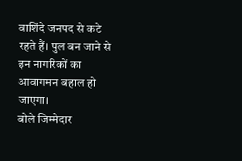वाशिंदे जनपद से कटे रहते हैं। पुल बन जाने से इन नागरिकों का आवागमन बहाल हो जाएगा।
बोले जिम्मेदार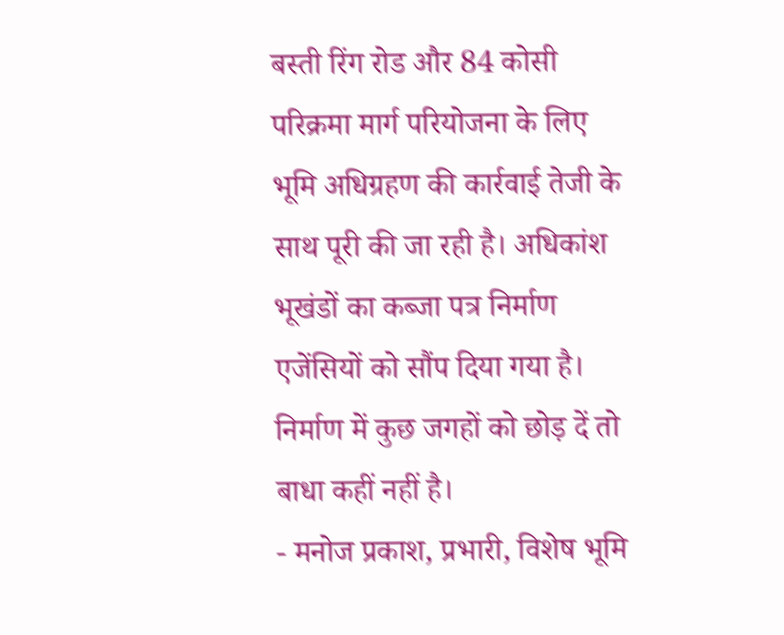बस्ती रिंग रोड और 84 कोसी परिक्रमा मार्ग परियोजना के लिए भूमि अधिग्रहण की कार्रवाई तेजी के साथ पूरी की जा रही है। अधिकांश भूखंडों का कब्जा पत्र निर्माण एजेंसियों को सौंप दिया गया है। निर्माण में कुछ जगहों को छोड़ दें तो बाधा कहीं नहीं है।
- मनोज प्रकाश, प्रभारी, विशेष भूमि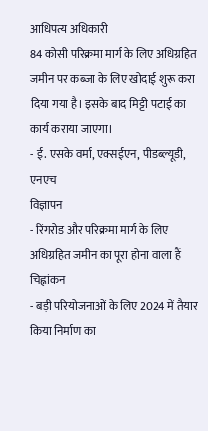आधिपत्य अधिकारी
84 कोसी परिक्रमा मार्ग के लिए अधिग्रहित जमीन पर कब्जा के लिए खोदाई शुरू करा दिया गया है। इसके बाद मिट्टी पटाई का कार्य कराया जाएगा।
- ई. एसके वर्मा, एक्सईएन, पीडब्ल्यूडी, एनएच
विज्ञापन
- रिंगरोड और परिक्रमा मार्ग के लिए अधिग्रहित जमीन का पूरा होना वाला हैं चिह्नांकन
- बड़ी परियोजनाओं के लिए 2024 में तैयार किया निर्माण का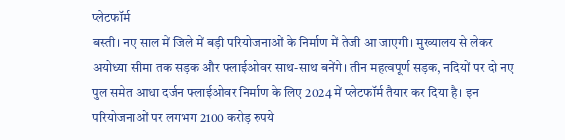प्लेटफॉर्म
बस्ती। नए साल में जिले में बड़ी परियोजनाओं के निर्माण में तेजी आ जाएगी। मुख्यालय से लेकर अयोध्या सीमा तक सड़क और फ्लाईओवर साथ-साथ बनेंगे। तीन महत्वपूर्ण सड़क, नदियों पर दो नए पुल समेत आधा दर्जन फ्लाईओवर निर्माण के लिए 2024 में प्लेटफॉर्म तैयार कर दिया है। इन परियोजनाओं पर लगभग 2100 करोड़ रुपये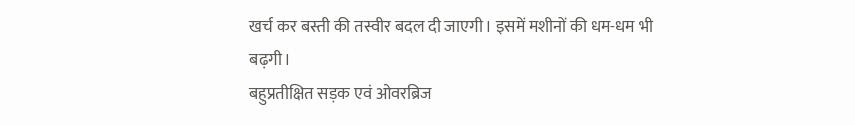खर्च कर बस्ती की तस्वीर बदल दी जाएगी। इसमें मशीनों की धम-धम भी बढ़गी।
बहुप्रतीक्षित सड़क एवं ओवरब्रिज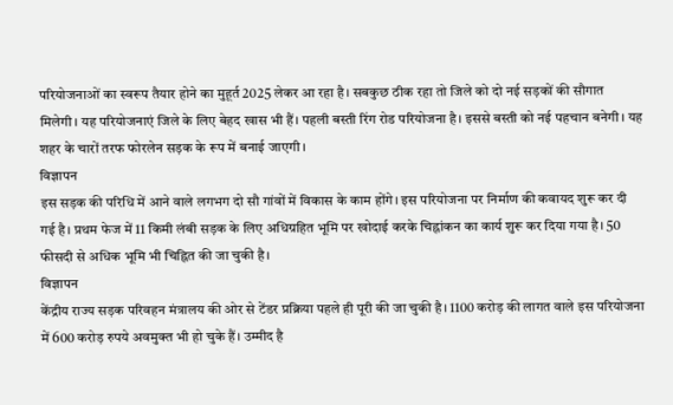परियोजनाओं का स्वरूप तैयार होने का मुहूर्त 2025 लेकर आ रहा है। सबकुछ ठीक रहा तो जिले को दो नई सड़कों की सौगात मिलेगी। यह परियोजनाएं जिले के लिए बेहद खास भी हैं। पहली बस्ती रिंग रोड परियोजना है। इससे बस्ती को नई पहचान बनेगी। यह शहर के चारों तरफ फोरलेन सड़क के रूप में बनाई जाएगी।
विज्ञापन
इस सड़क की परिधि में आने वाले लगभग दो सौ गांवों में विकास के काम होंगे। इस परियोजना पर निर्माण की कवायद शुरू कर दी गई है। प्रथम फेज में 11 किमी लंबी सड़क के लिए अधिग्रहित भूमि पर खोदाई करके चिह्नांकन का कार्य शुरू कर दिया गया है। 50 फीसदी से अधिक भूमि भी चिह्नित की जा चुकी है।
विज्ञापन
केंद्रीय राज्य सड़क परिवहन मंत्रालय की ओर से टेंडर प्रक्रिया पहले ही पूरी की जा चुकी है। 1100 करोड़ की लागत वाले इस परियोजना में 600 करोड़ रुपये अवमुक्त भी हो चुके हैं। उम्मीद है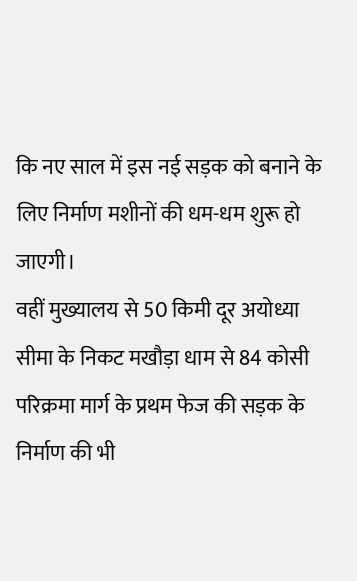कि नए साल में इस नई सड़क को बनाने के लिए निर्माण मशीनों की धम-धम शुरू हो जाएगी।
वहीं मुख्यालय से 50 किमी दूर अयोध्या सीमा के निकट मखौड़ा धाम से 84 कोसी परिक्रमा मार्ग के प्रथम फेज की सड़क के निर्माण की भी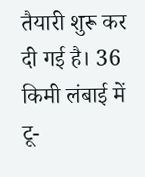तैयारी शुरू कर दी गई है। 36 किमी लंबाई में टू-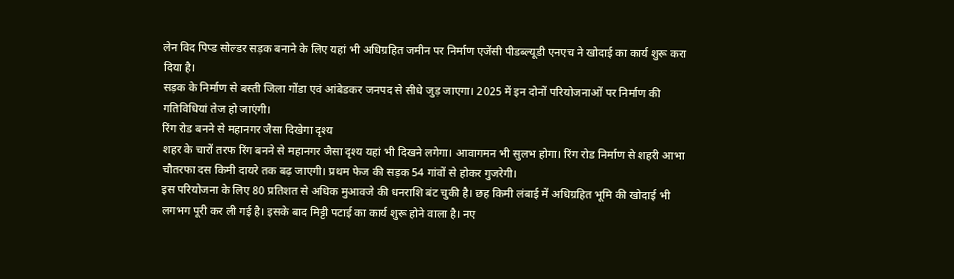लेन विद पिप्ड सोल्डर सड़क बनाने के लिए यहां भी अधिग्रहित जमीन पर निर्माण एजेंसी पीडब्ल्यूडी एनएच ने खोदाई का कार्य शुरू करा दिया है।
सड़क के निर्माण से बस्ती जिला गोंडा एवं आंबेडकर जनपद से सीधे जुड़ जाएगा। 2025 में इन दोनों परियोजनाओं पर निर्माण की गतिविधियां तेज हो जाएंगी।
रिंग रोड बनने से महानगर जैसा दिखेगा दृश्य
शहर के चारों तरफ रिंग बनने से महानगर जैसा दृश्य यहां भी दिखने लगेगा। आवागमन भी सुलभ होगा। रिंग रोड निर्माण से शहरी आभा चौतरफा दस किमी दायरे तक बढ़ जाएगी। प्रथम फेज की सड़क 54 गांवों से होकर गुजरेगी।
इस परियोजना के लिए 80 प्रतिशत से अधिक मुआवजे की धनराशि बंट चुकी है। छह किमी लंबाई में अधिग्रहित भूमि की खोदाई भी लगभग पूरी कर ली गई है। इसके बाद मिट्टी पटाई का कार्य शुरू होने वाला है। नए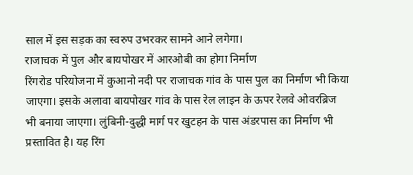साल में इस सड़क का स्वरुप उभरकर सामने आने लगेगा।
राजाचक में पुल और बायपोखर में आरओबी का होगा निर्माण
रिंगरोड परियोजना में कुआनो नदी पर राजाचक गांव के पास पुल का निर्माण भी किया जाएगा। इसके अलावा बायपोखर गांव के पास रेल लाइन के ऊपर रेलवे ओवरब्रिज भी बनाया जाएगा। लुंबिनी-दुद्धी मार्ग पर खुटहन के पास अंडरपास का निर्माण भी प्रस्तावित है। यह रिंग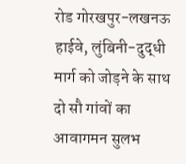रोड गोरखपुर-लखनऊ हाईवे, लुंबिनी-दुद्धी मार्ग को जोड़ने के साथ दो सौ गांवों का आवागमन सुलभ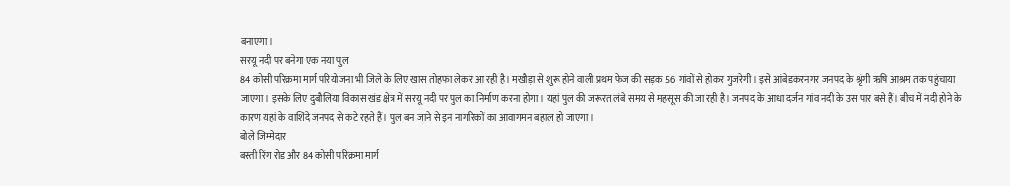बनाएगा।
सरयू नदी पर बनेगा एक नया पुल
84 कोसी परिक्रमा मार्ग परियोजना भी जिले के लिए खास तोहफा लेकर आ रही है। मखौड़ा से शुरू होने वाली प्रथम फेज की सड़क 56 गांवों से होकर गुजरेगी। इसे आंबेडकरनगर जनपद के श्रृंगी ऋषि आश्रम तक पहुंचाया जाएगा। इसके लिए दुबौलिया विकास खंड क्षेत्र में सरयू नदी पर पुल का निर्माण करना होगा। यहां पुल की जरूरत लंबे समय से महसूस की जा रही है। जनपद के आधा दर्जन गांव नदी के उस पार बसे हैं। बीच में नदी होने के कारण यहां के वाशिंदे जनपद से कटे रहते हैं। पुल बन जाने से इन नागरिकों का आवागमन बहाल हो जाएगा।
बोले जिम्मेदार
बस्ती रिंग रोड और 84 कोसी परिक्रमा मार्ग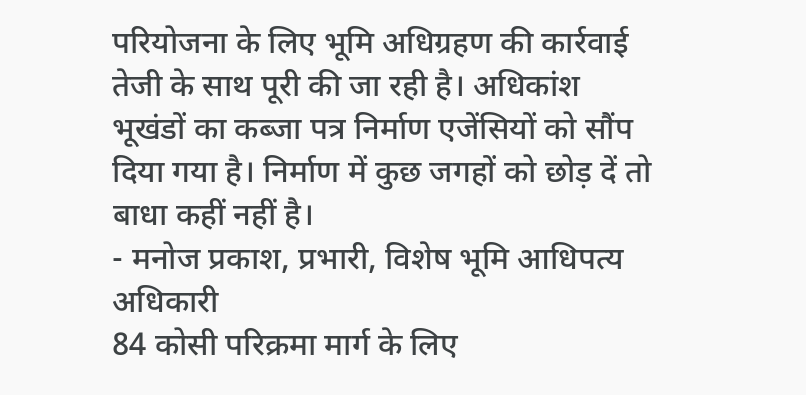परियोजना के लिए भूमि अधिग्रहण की कार्रवाई तेजी के साथ पूरी की जा रही है। अधिकांश भूखंडों का कब्जा पत्र निर्माण एजेंसियों को सौंप दिया गया है। निर्माण में कुछ जगहों को छोड़ दें तो बाधा कहीं नहीं है।
- मनोज प्रकाश, प्रभारी, विशेष भूमि आधिपत्य अधिकारी
84 कोसी परिक्रमा मार्ग के लिए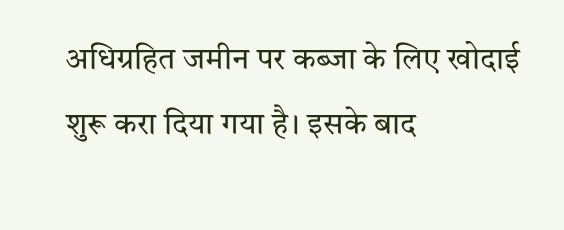अधिग्रहित जमीन पर कब्जा के लिए खोदाई शुरू करा दिया गया है। इसके बाद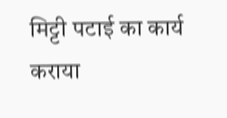मिट्टी पटाई का कार्य कराया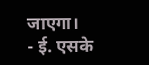जाएगा।
- ई. एसके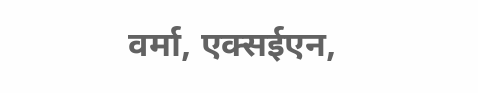वर्मा, एक्सईएन,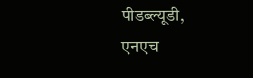पीडब्ल्यूडी, एनएच